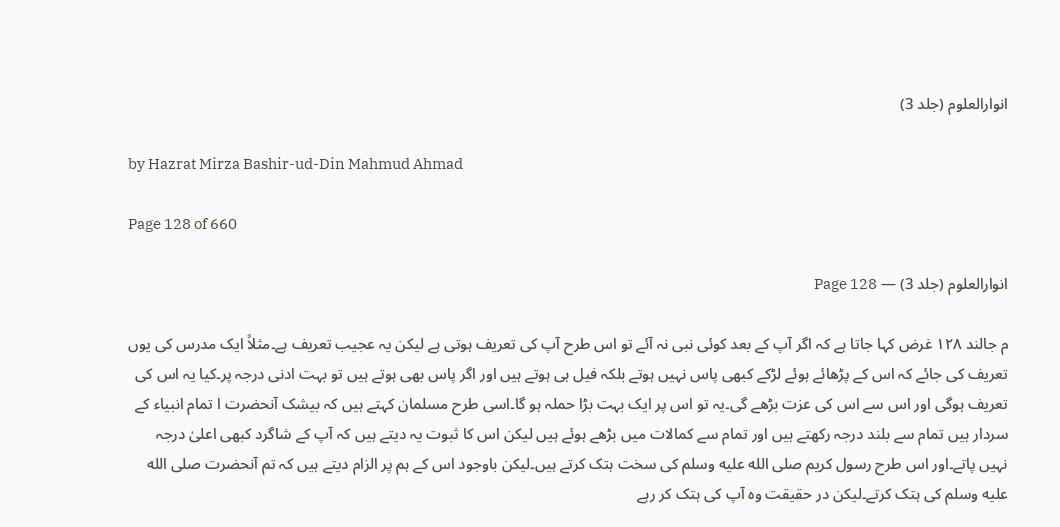انوارالعلوم (جلد 3)

by Hazrat Mirza Bashir-ud-Din Mahmud Ahmad

Page 128 of 660

انوارالعلوم (جلد 3) — Page 128

م جالند ۱۲۸ غرض کہا جاتا ہے کہ اگر آپ کے بعد کوئی نبی نہ آئے تو اس طرح آپ کی تعریف ہوتی ہے لیکن یہ عجیب تعریف ہے۔مثلاً ایک مدرس کی یوں تعریف کی جائے کہ اس کے پڑھائے ہوئے لڑکے کبھی پاس نہیں ہوتے بلکہ فیل ہی ہوتے ہیں اور اگر پاس بھی ہوتے ہیں تو بہت ادنی درجہ پر۔کیا یہ اس کی تعریف ہوگی اور اس سے اس کی عزت بڑھے گی۔یہ تو اس پر ایک بہت بڑا حملہ ہو گا۔اسی طرح مسلمان کہتے ہیں کہ بیشک آنحضرت ا تمام انبیاء کے سردار ہیں تمام سے بلند درجہ رکھتے ہیں اور تمام سے کمالات میں بڑھے ہوئے ہیں لیکن اس کا ثبوت یہ دیتے ہیں کہ آپ کے شاگرد کبھی اعلیٰ درجہ نہیں پاتے۔اور اس طرح رسول کریم صلى الله عليه وسلم کی سخت ہتک کرتے ہیں۔لیکن باوجود اس کے ہم پر الزام دیتے ہیں کہ تم آنحضرت صلى الله عليه وسلم کی ہتک کرتے۔لیکن در حقیقت وہ آپ کی ہتک کر رہے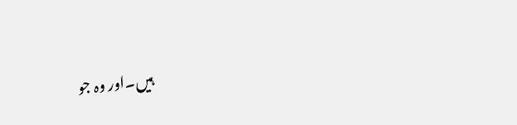ہیں۔اور وہ جو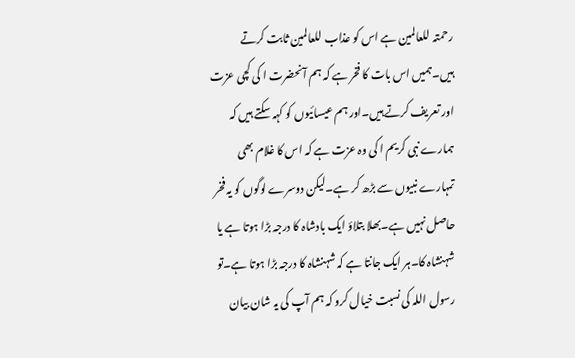رحمتہ للعالمین ہے اس کو عذاب للعالمین ثابت کرتے ہیں۔ہمیں اس بات کا فخر ہے کہ ہم آنحضرت ا کی کچی عزت اور تعریف کرتے ہیں۔اور ہم عیسائیوں کو کہہ سکتے ہیں کہ ہمارے نبی کریم ا کی وہ عزت ہے کہ اس کا غلام بھی تمہارے نبیوں سے بڑھ کر ہے۔لیکن دوسرے لوگوں کو یہ فخر حاصل نہیں ہے۔بھلا بتلاؤ ایک بادشاہ کا درجہ بڑا ہوتا ہے یا شہنشاہ کا۔ہر ایک جانتا ہے کہ شہنشاہ کا درجہ بڑا ہوتا ہے۔تو رسول اللہ کی نسبت خیال کرو کہ ہم آپ کی یہ شان بیان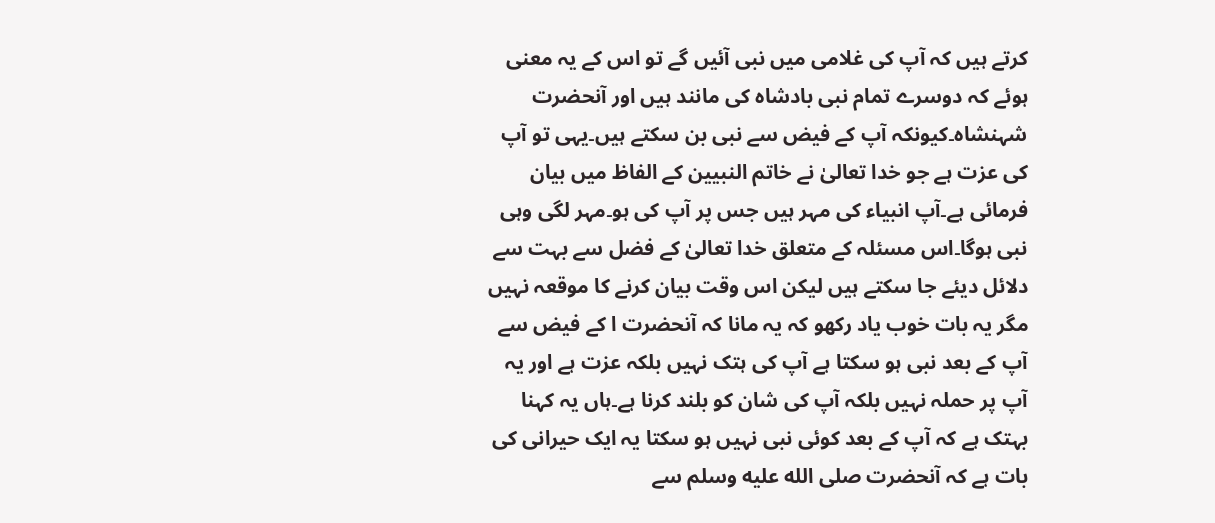کرتے ہیں کہ آپ کی غلامی میں نبی آئیں گے تو اس کے یہ معنی ہوئے کہ دوسرے تمام نبی بادشاہ کی مانند ہیں اور آنحضرت شہنشاہ۔کیونکہ آپ کے فیض سے نبی بن سکتے ہیں۔یہی تو آپ کی عزت ہے جو خدا تعالیٰ نے خاتم النبیین کے الفاظ میں بیان فرمائی ہے۔آپ انبیاء کی مہر ہیں جس پر آپ کی ہو۔مہر لگی وہی نبی ہوگا۔اس مسئلہ کے متعلق خدا تعالیٰ کے فضل سے بہت سے دلائل دیئے جا سکتے ہیں لیکن اس وقت بیان کرنے کا موقعہ نہیں مگر یہ بات خوب یاد رکھو کہ یہ مانا کہ آنحضرت ا کے فیض سے آپ کے بعد نبی ہو سکتا ہے آپ کی ہتک نہیں بلکہ عزت ہے اور یہ آپ پر حملہ نہیں بلکہ آپ کی شان کو بلند کرنا ہے۔ہاں یہ کہنا بہتک ہے کہ آپ کے بعد کوئی نبی نہیں ہو سکتا یہ ایک حیرانی کی بات ہے کہ آنحضرت صلى الله عليه وسلم سے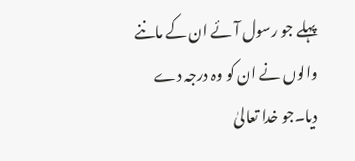پہلے جو رسول آئے ان کے ماننے والوں نے ان کو وہ درجہ دے دیا۔جو خدا تعالیٰ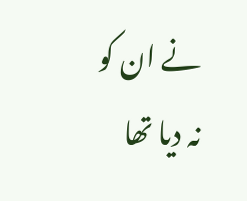نے ان کو نہ دیا تھا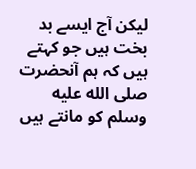لیکن آج ایسے بد بخت ہیں جو کہتے ہیں کہ ہم آنحضرت صلى الله عليه وسلم کو مانتے ہیں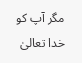مگر آپ کو خدا تعالیٰ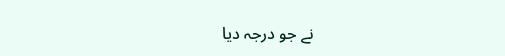نے جو درجہ دیا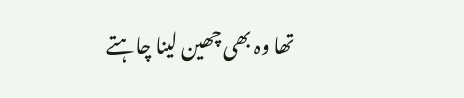تھا وہ بھی چھین لینا چاہتے